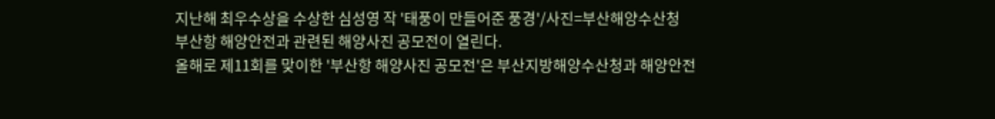지난해 최우수상을 수상한 심성영 작 '태풍이 만들어준 풍경'/사진=부산해양수산청
부산항 해양안전과 관련된 해양사진 공모전이 열린다.
올해로 제11회를 맞이한 '부산항 해양사진 공모전'은 부산지방해양수산청과 해양안전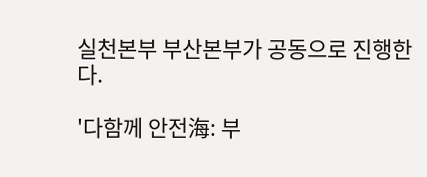실천본부 부산본부가 공동으로 진행한다.

'다함께 안전海: 부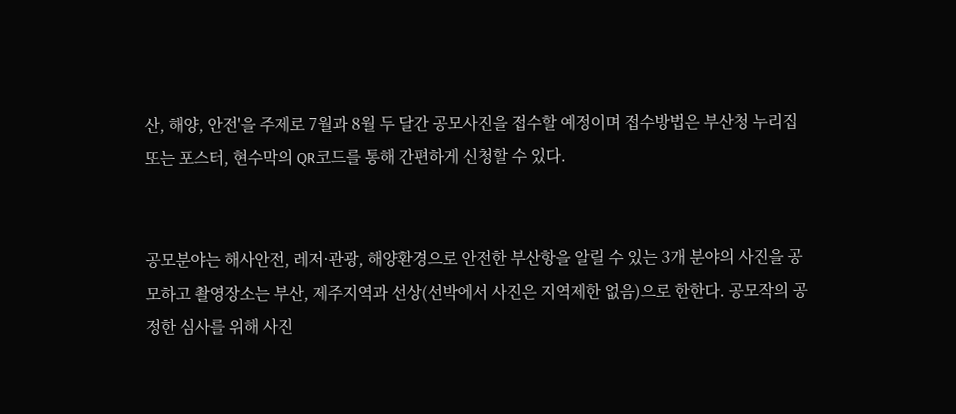산, 해양, 안전'을 주제로 7월과 8월 두 달간 공모사진을 접수할 예정이며 접수방법은 부산청 누리집 또는 포스터, 현수막의 QR코드를 통해 간편하게 신청할 수 있다.


공모분야는 해사안전, 레저·관광, 해양환경으로 안전한 부산항을 알릴 수 있는 3개 분야의 사진을 공모하고 촬영장소는 부산, 제주지역과 선상(선박에서 사진은 지역제한 없음)으로 한한다. 공모작의 공정한 심사를 위해 사진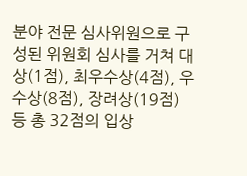분야 전문 심사위원으로 구성된 위원회 심사를 거쳐 대상(1점), 최우수상(4점), 우수상(8점), 장려상(19점) 등 총 32점의 입상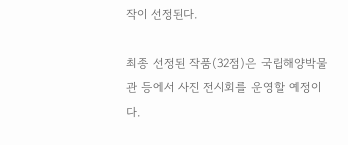작이 선정된다.

최종 선정된 작품(32점)은 국립해양박물관 등에서 사진 전시회를 운영할 예정이다.